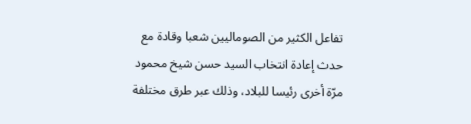تفاعل الكثير من الصوماليين شعبا وقادة مع حدث إعادة انتخاب السيد حسن شيخ محمود مرّة أخرى رئيسا للبلاد، وذلك عبر طرق مختلفة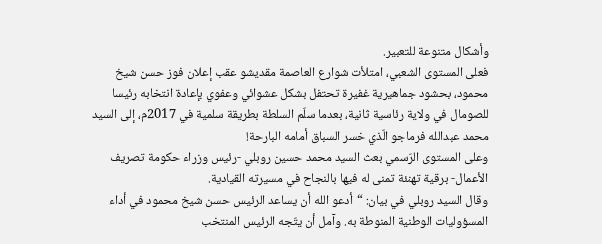وأشكال متنوعة للتعبير.
فعلى المستوى الشعبي، امتلأت شوارع العاصمة مقديشو عقب إعلان فوز حسن شيخ محمود، بحشود جماهيرية غفيرة تحتفل بشكل عشوائي وعفوي بإعادة انتخابه رئيسا للصومال في ولاية رئاسية ثانية، بعدما سلّم السلطة بطريقة سلمية في 2017م، إلى السيد محمد عبدالله فرماجو الّذي خسر السباق أمامه البارحة!
وعلى المستوى الرّسمي بعث السيد محمد حسين روبلي -رئيس وزراء حكومة تصريف الأعمال- برقية تهنئة تمنى له فيها بالنجاح في مسيرته القيادية.
وقال السيد روبلي في بيان: “أدعو الله أن يساعد الرئيس حسن شيخ محمود في أداء المسؤوليات الوطنية المنوطة به. وآمل أن يتّجه الرئيس المنتخب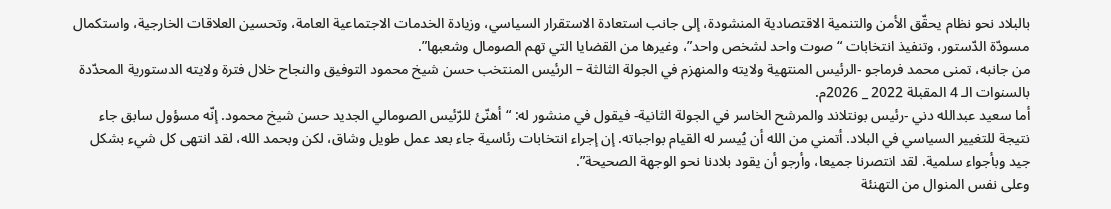بالبلاد نحو نظام يحقّق الأمن والتنمية الاقتصادية المنشودة، إلى جانب استعادة الاستقرار السياسي، وزيادة الخدمات الاجتماعية العامة، وتحسين العلاقات الخارجية، واستكمال مسودّة الدّستور، وتنفيذ انتخابات “صوت واحد لشخص واحد”، وغيرها من القضايا التي تهم الصومال وشعبها”.
من جانبه، تمنى محمد فرماجو -الرئيس المنتهية ولايته والمنهزم في الجولة الثالثة – الرئيس المنتخب حسن شيخ محمود التوفيق والنجاح خلال فترة ولايته الدستورية المحدّدة بالسنوات الـ 4 المقبلة 2022 _ 2026م.
أما سعيد عبدالله دني -رئيس بونتلاند والمرشح الخاسر في الجولة الثانية- فيقول في منشور له: “أهنّئ للرّئيس الصومالي الجديد حسن شيخ محمود. إنّه مسؤول سابق جاء نتيجة للتغيير السياسي في البلاد. أتمني من الله أن يُيسر له القيام بواجباته. إن إجراء انتخابات رئاسية جاء بعد عمل طويل وشاق، لكن وبحمد الله، لقد انتهى كل شيء بشكل جيد وبأجواء سلمية. لقد انتصرنا جميعا، وأرجو أن يقود بلادنا نحو الوجهة الصحيحة”.
وعلى نفس المنوال من التهنئة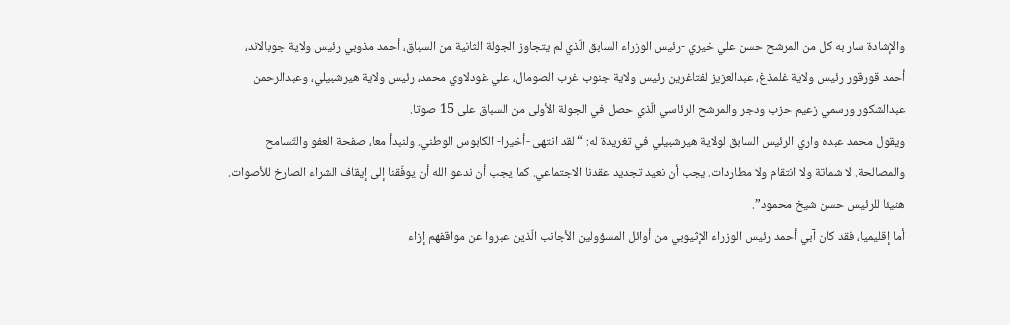والإشادة سار به كل من المرشح حسن علي خيري -رئيس الوزراء السابق الّذي لم يتجاوز الجولة الثانية من السباق، أحمد مذوبي رئيس ولاية جوبالاند، أحمد قورقور رئيس ولاية غلمذغ، عبدالعزيز لفتاغرين رئيس ولاية جنوب غرب الصومال، علي غودلاوي محمد، رئيس ولاية هيرشبيلي، وعبدالرحمن عبدالشكور ورسمي زعيم حزب ودجر والمرشح الرئاسي الّذي حصل في الجولة الأولى من السباق على 15 صوتا.
ويقول محمد عبده واري الرئيس السابق لولاية هيرشبيلي في تغريدة له: “لقد انتهى -أخيرا- الكابوس الوطني. ولنبدأ معا، صفحة العفو والتّسامح والمصالحة. لا شماتة ولا انتقام ولا مطاردات. يجب أن نعيد تجديد عقدنا الاجتماعي. كما يجب أن ندعو الله أن يوفّقنا إلى إيقاف الشراء الصارخ للأصوات. هنيئا للرئيس حسن شيخ محمود”.
أما إقليميا، فقد كان آبي أحمد رئيس الوزراء الإثيوبي من أوائل المسؤولين الأجانب الّذين عبروا عن مواقفهم إزاء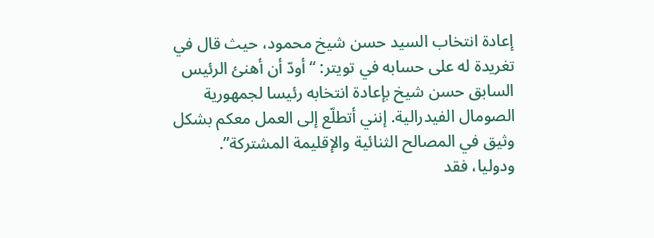إعادة انتخاب السيد حسن شيخ محمود، حيث قال في تغريدة له على حسابه في تويتر: “أودّ أن أهنئ الرئيس السابق حسن شيخ بإعادة انتخابه رئيسا لجمهورية الصومال الفيدرالية. إنني أتطلّع إلى العمل معكم بشكل وثيق في المصالح الثنائية والإقليمة المشتركة”.
ودوليا، فقد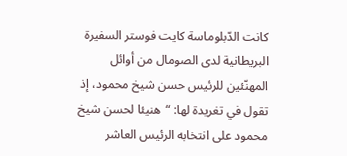كانت الدّبلوماسة كايت فوستر السفيرة البريطانية لدى الصومال من أوائل المهنّئين للرئيس حسن شيخ محمود، إذ تقول في تغريدة لها: “هنيئا لحسن شيخ محمود على انتخابه الرئيس العاشر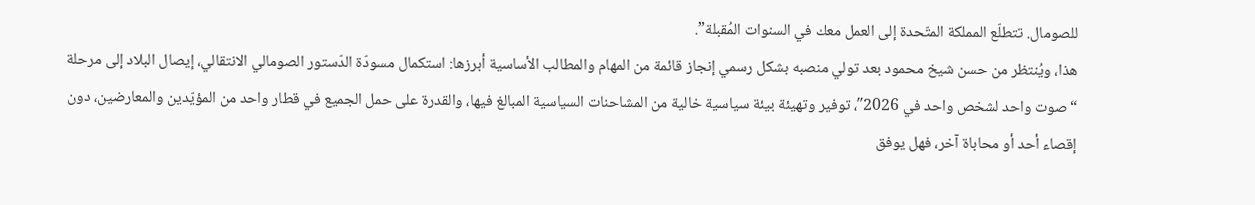للصومال. تتطلّع المملكة المتّحدة إلى العمل معك في السنوات المُقبلة”.
هذا، ويُنتظر من حسن شيخ محمود بعد تولي منصبه بشكل رسمي إنجاز قائمة من المهام والمطالب الأساسية أبرزها: استكمال مسودّة الدّستور الصومالي الانتقالي، إيصال البلاد إلى مرحلة “صوت واحد لشخص واحد في 2026″، توفير وتهيئة بيئة سياسية خالية من المشاحنات السياسية المبالغ فيها، والقدرة على حمل الجميع في قطار واحد من المؤيّدين والمعارضين، دون إقصاء أحد أو محاباة آخر، فهل يوفق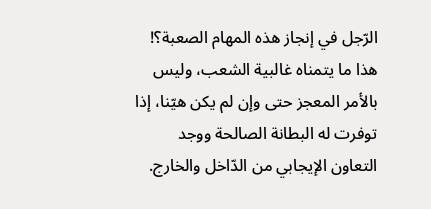الرّجل في إنجاز هذه المهام الصعبة؟! هذا ما يتمناه غالبية الشعب، وليس بالأمر المعجز حتى وإن لم يكن هيّنا، إذا توفرت له البطانة الصالحة ووجد التعاون الإيجابي من الدّاخل والخارج.